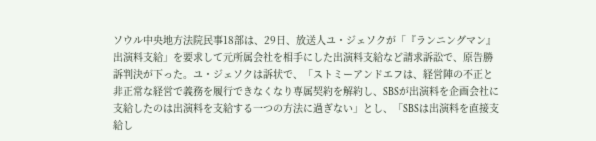ソウル中央地方法院民事18部は、29日、放送人ユ・ジェソクが「『ランニングマン』出演料支給」を要求して元所属会社を相手にした出演料支給など請求訴訟で、原告勝訴判決が下った。ユ・ジェソクは訴状で、「ストミーアンドエフは、経営陣の不正と非正常な経営で義務を履行できなくなり専属契約を解約し、SBSが出演料を企画会社に支給したのは出演料を支給する一つの方法に過ぎない」とし、「SBSは出演料を直接支給し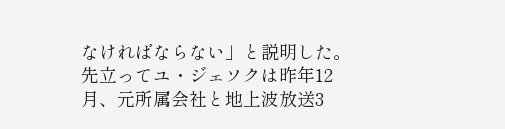なければならない」と説明した。先立ってユ・ジェソクは昨年12月、元所属会社と地上波放送3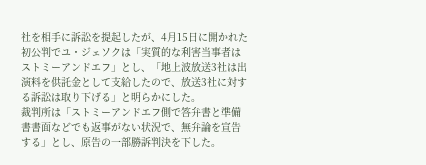社を相手に訴訟を提起したが、4月15日に開かれた初公判でユ・ジェソクは「実質的な利害当事者はストミーアンドエフ」とし、「地上波放送3社は出演料を供託金として支給したので、放送3社に対する訴訟は取り下げる」と明らかにした。
裁判所は「ストミーアンドエフ側で答弁書と準備書書面などでも返事がない状況で、無弁論を宣告する」とし、原告の一部勝訴判決を下した。